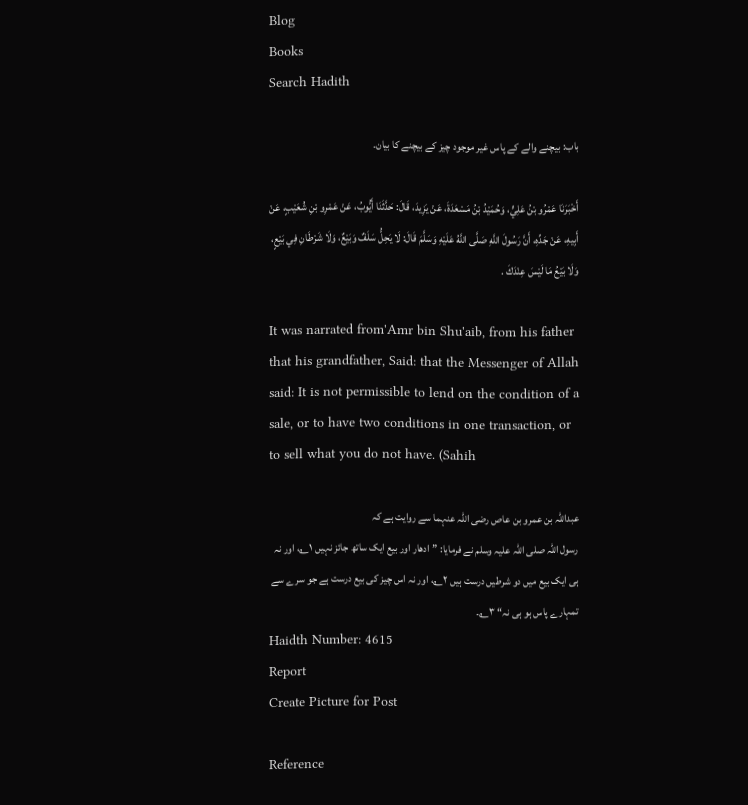Blog
Books
Search Hadith

باب: بیچنے والے کے پاس غیر موجود چیز کے بیچنے کا بیان۔

أَخْبَرَنَا عَمْرُو بْنُ عَلِيٍّ، وَحُمَيْدُ بْنُ مَسْعَدَةَ، عَنْ يَزِيدَ، قَالَ: حَدَّثَنَا أَيُّوبُ، عَنْ عَمْرِو بْنِ شُعَيْبٍ، عَنْ أَبِيهِ، عَنْ جَدِّهِ، أَنَّ رَسُولَ اللَّهِ صَلَّى اللَّهُ عَلَيْهِ وَسَلَّمَ قَالَ: لَا يَحِلُّ سَلَفٌ وَبَيْعٌ، وَلَا شَرْطَانِ فِي بَيْعٍ، وَلَا بَيْعُ مَا لَيْسَ عِنْدَكَ .

It was narrated from'Amr bin Shu'aib, from his father that his grandfather, Said: that the Messenger of Allah said: It is not permissible to lend on the condition of a sale, or to have two conditions in one transaction, or to sell what you do not have. (Sahih

عبداللہ بن عمرو بن عاص رضی اللہ عنہما سے روایت ہے کہ
رسول اللہ صلی اللہ علیہ وسلم نے فرمایا: ”ادھار اور بیع ایک ساتھ جائز نہیں ۱؎، اور نہ ہی ایک بیع میں دو شرطیں درست ہیں ۲؎، اور نہ اس چیز کی بیع درست ہے جو سرے سے تمہارے پاس ہو ہی نہ“ ۳؎۔
Haidth Number: 4615
Report
Create Picture for Post

Reference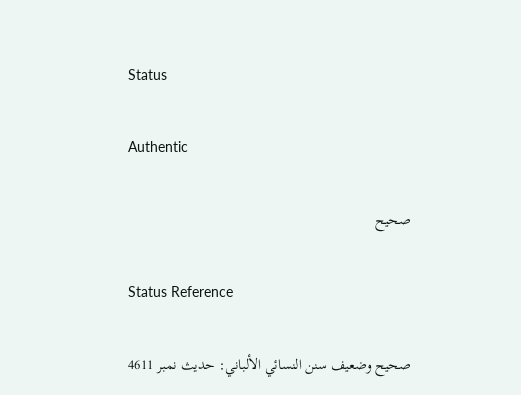Status

Authentic

صحیح

Status Reference

صحيح وضعيف سنن النسائي الألباني: حديث نمبر 4611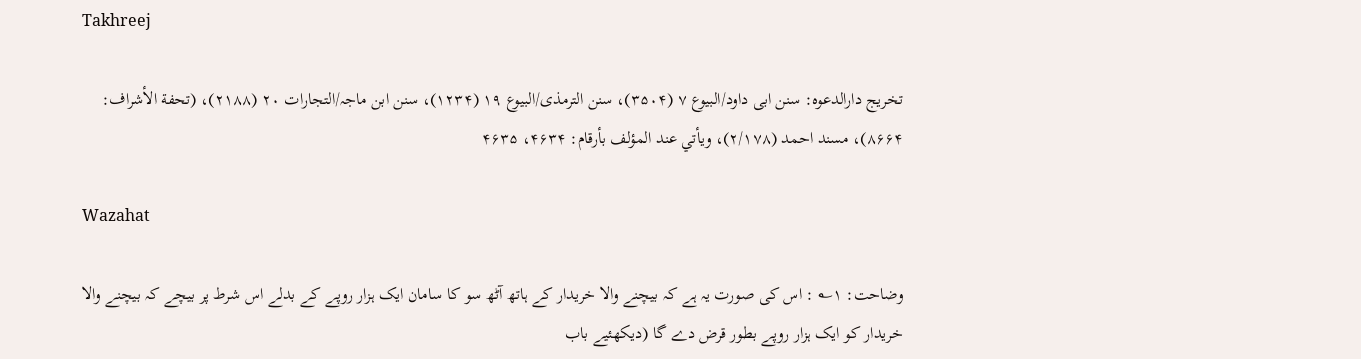Takhreej

تخریج دارالدعوہ: سنن ابی داود/البیوع ۷ (۳۵۰۴)، سنن الترمذی/البیوع ۱۹ (۱۲۳۴)، سنن ابن ماجہ/التجارات ۲۰ (۲۱۸۸)، (تحفة الأشراف: ۸۶۶۴)، مسند احمد (۲/۱۷۸)، ویأتي عند المؤلف بأرقام: ۴۶۳۴، ۴۶۳۵

Wazahat

وضاحت: ۱؎ : اس کی صورت یہ ہے کہ بیچنے والا خریدار کے ہاتھ آٹھ سو کا سامان ایک ہزار روپے کے بدلے اس شرط پر بیچے کہ بیچنے والا خریدار کو ایک ہزار روپے بطور قرض دے گا (دیکھئیے باب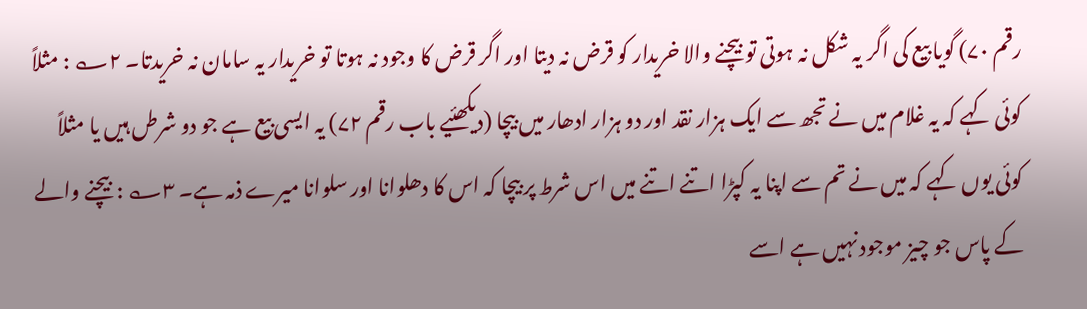رقم ۷۰) گویا بیع کی اگر یہ شکل نہ ہوتی تو بیچنے والا خریدار کو قرض نہ دیتا اور اگر قرض کا وجود نہ ہوتا تو خریدار یہ سامان نہ خریدتا۔ ۲؎ : مثلاً کوئی کہے کہ یہ غلام میں نے تجھ سے ایک ہزار نقد اور دو ہزار ادھار میں بیچا (دیکھئیے باب رقم ۷۲) یہ ایسی بیع ہے جو دو شرطں ہیں یا مثلاً کوئی یوں کہے کہ میں نے تم سے اپنا یہ کپڑا اتنے اتنے میں اس شرط پر بیچا کہ اس کا دھلوانا اور سلوانا میرے ذمہ ہے۔ ۳؎ : بیچنے والے کے پاس جو چیز موجود نہیں ہے اسے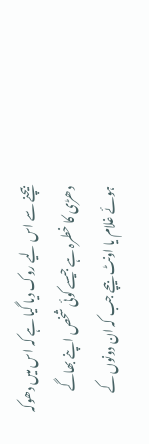بیچنے سے اس لیے روک دیا گیا ہے کہ اس میں دھوکہ دھڑی کا خطرہ ہے جیسے کوئی شخص اپنے بھاگے ہوئے غلام یا اونٹ بیچے جب کہ ان دونوں کے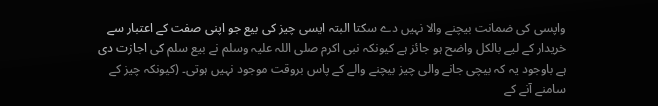واپسی کی ضمانت بیچنے والا نہیں دے سکتا البتہ ایسی چیز کی بیع جو اپنی صفت کے اعتبار سے خریدار کے لیے بالکل واضح ہو جائز ہے کیونکہ نبی اکرم صلی اللہ علیہ وسلم نے بیع سلم کی اجازت دی ہے باوجود یہ کہ بیچی جانے والی چیز بیچنے والے کے پاس بروقت موجود نہیں ہوتی۔ (کیونکہ چیز کے سامنے آنے کے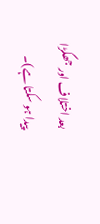بعد اختلاف اور جھگڑا پیدا ہو سکتا ہے)۔